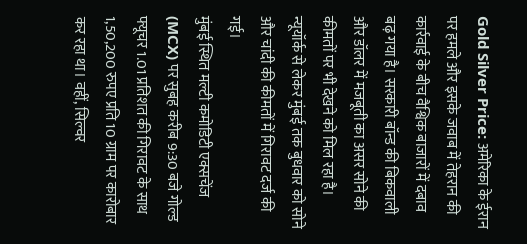Gold Silver Price: अमेरिका के ईरान पर हमले और इसके जवाब में तेहरान की कार्रवाई के बीच वैश्विक बाजारों में दबाव बढ़ गया है। सरकारी बॉन्ड की बिकवाली और डॉलर में मजबूती का असर सोने की कीमतों पर भी देखने को मिल रहा है। न्यूयॉर्क से लेकर मुंबई तक बुधवार को सोने और चांदी की कीमतों में गिरावट दर्ज की गई।
मुंबई स्थित मल्टी कमोडिटी एक्सचेंज (MCX) पर सुबह करीब 9:30 बजे गोल्ड फ्यूचर 1.01 प्रतिशत की गिरावट के साथ 1,50,200 रुपए प्रति 10 ग्राम पर कारोबार कर रहा था। वहीं, सिल्वर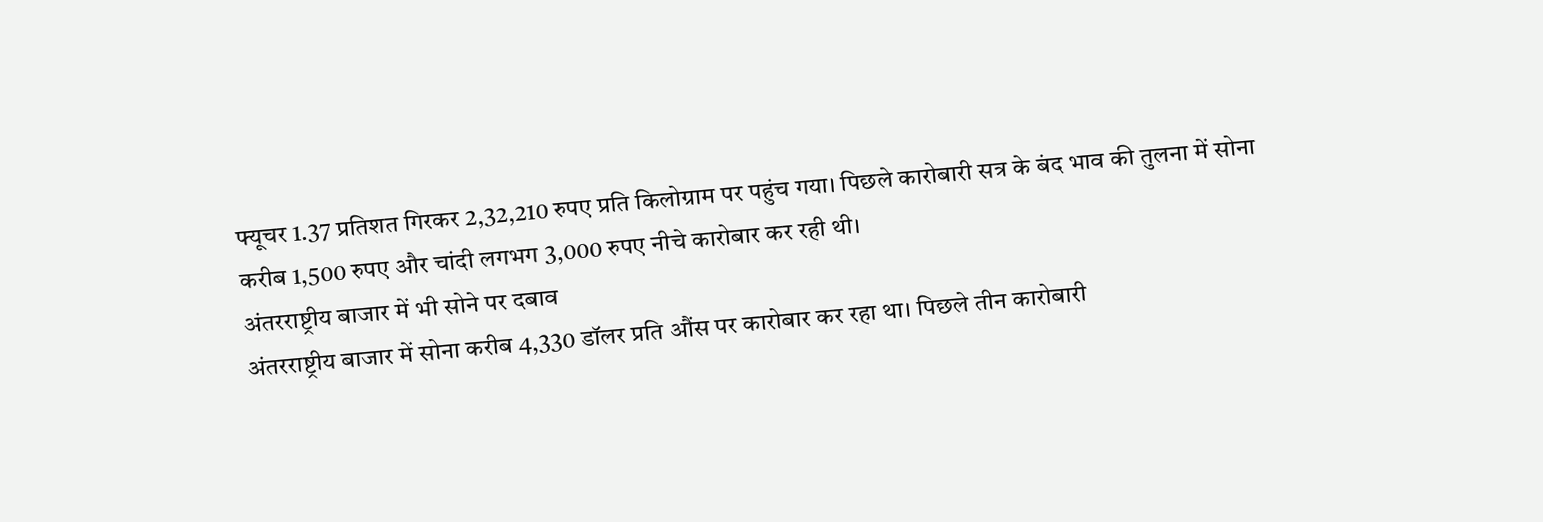फ्यूचर 1.37 प्रतिशत गिरकर 2,32,210 रुपए प्रति किलोग्राम पर पहुंच गया। पिछले कारोबारी सत्र के बंद भाव की तुलना में सोना करीब 1,500 रुपए और चांदी लगभग 3,000 रुपए नीचे कारोबार कर रही थी।
अंतरराष्ट्रीय बाजार में भी सोने पर दबाव
अंतरराष्ट्रीय बाजार में सोना करीब 4,330 डॉलर प्रति औंस पर कारोबार कर रहा था। पिछले तीन कारोबारी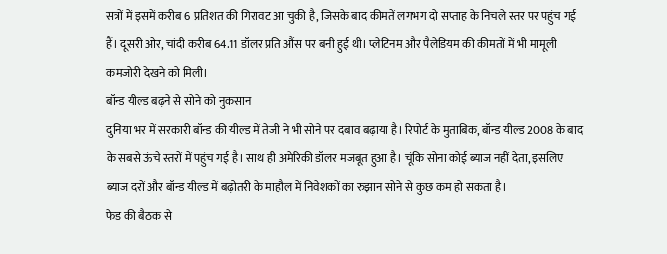सत्रों में इसमें करीब 6 प्रतिशत की गिरावट आ चुकी है, जिसके बाद कीमतें लगभग दो सप्ताह के निचले स्तर पर पहुंच गई हैं। दूसरी ओर, चांदी करीब 64.11 डॉलर प्रति औंस पर बनी हुई थी। प्लेटिनम और पैलेडियम की कीमतों में भी मामूली कमजोरी देखने को मिली।
बॉन्ड यील्ड बढ़ने से सोने को नुकसान
दुनिया भर में सरकारी बॉन्ड की यील्ड में तेजी ने भी सोने पर दबाव बढ़ाया है। रिपोर्ट के मुताबिक, बॉन्ड यील्ड 2008 के बाद के सबसे ऊंचे स्तरों में पहुंच गई है। साथ ही अमेरिकी डॉलर मजबूत हुआ है। चूंकि सोना कोई ब्याज नहीं देता, इसलिए ब्याज दरों और बॉन्ड यील्ड में बढ़ोतरी के माहौल में निवेशकों का रुझान सोने से कुछ कम हो सकता है।
फेड की बैठक से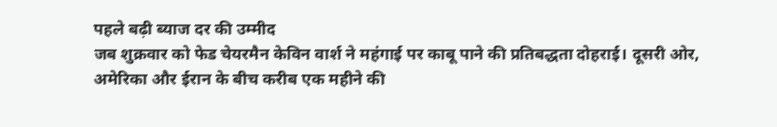पहले बढ़ी ब्याज दर की उम्मीद
जब शुक्रवार को फेड चेयरमैन केविन वार्श ने महंगाई पर काबू पाने की प्रतिबद्धता दोहराई। दूसरी ओर, अमेरिका और ईरान के बीच करीब एक महीने की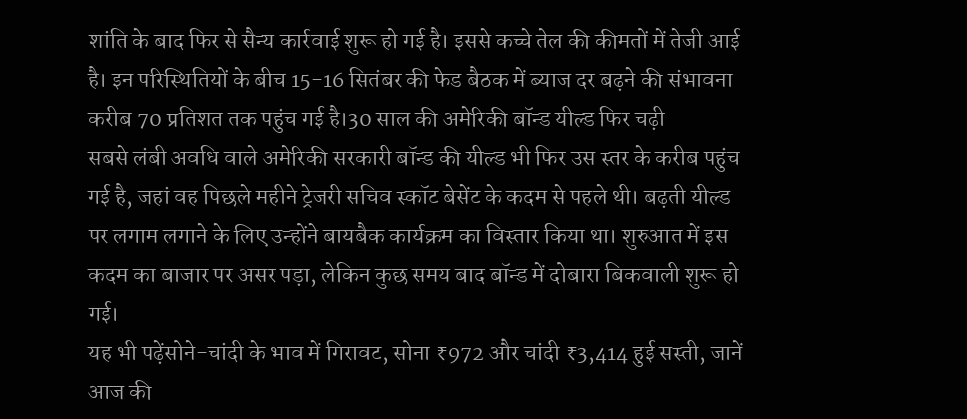शांति के बाद फिर से सैन्य कार्रवाई शुरू हो गई है। इससे कच्चे तेल की कीमतों में तेजी आई है। इन परिस्थितियों के बीच 15-16 सितंबर की फेड बैठक में ब्याज दर बढ़ने की संभावना करीब 70 प्रतिशत तक पहुंच गई है।30 साल की अमेरिकी बॉन्ड यील्ड फिर चढ़ी
सबसे लंबी अवधि वाले अमेरिकी सरकारी बॉन्ड की यील्ड भी फिर उस स्तर के करीब पहुंच गई है, जहां वह पिछले महीने ट्रेजरी सचिव स्कॉट बेसेंट के कदम से पहले थी। बढ़ती यील्ड पर लगाम लगाने के लिए उन्होंने बायबैक कार्यक्रम का विस्तार किया था। शुरुआत में इस कदम का बाजार पर असर पड़ा, लेकिन कुछ समय बाद बॉन्ड में दोबारा बिकवाली शुरू हो गई।
यह भी पढ़ेंसोने-चांदी के भाव में गिरावट, सोना ₹972 और चांदी ₹3,414 हुई सस्ती, जानें आज की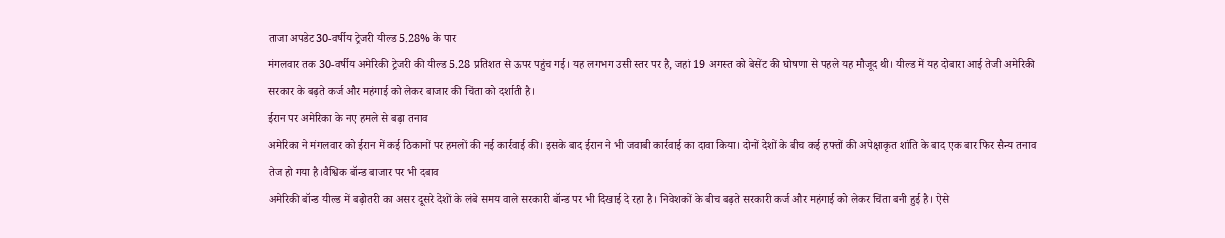ताजा अपडेट30-वर्षीय ट्रेजरी यील्ड 5.28% के पार
मंगलवार तक 30-वर्षीय अमेरिकी ट्रेजरी की यील्ड 5.28 प्रतिशत से ऊपर पहुंच गई। यह लगभग उसी स्तर पर है, जहां 19 अगस्त को बेसेंट की घोषणा से पहले यह मौजूद थी। यील्ड में यह दोबारा आई तेजी अमेरिकी सरकार के बढ़ते कर्ज और महंगाई को लेकर बाजार की चिंता को दर्शाती है।
ईरान पर अमेरिका के नए हमले से बढ़ा तनाव
अमेरिका ने मंगलवार को ईरान में कई ठिकानों पर हमलों की नई कार्रवाई की। इसके बाद ईरान ने भी जवाबी कार्रवाई का दावा किया। दोनों देशों के बीच कई हफ्तों की अपेक्षाकृत शांति के बाद एक बार फिर सैन्य तनाव तेज हो गया है।वैश्विक बॉन्ड बाजार पर भी दबाव
अमेरिकी बॉन्ड यील्ड में बढ़ोतरी का असर दूसरे देशों के लंबे समय वाले सरकारी बॉन्ड पर भी दिखाई दे रहा है। निवेशकों के बीच बढ़ते सरकारी कर्ज और महंगाई को लेकर चिंता बनी हुई है। ऐसे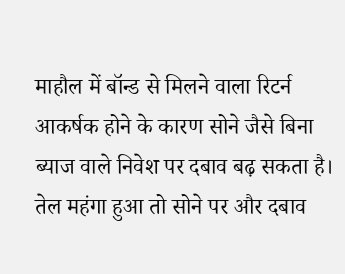माहौल में बॉन्ड से मिलने वाला रिटर्न आकर्षक होने के कारण सोने जैसे बिना ब्याज वाले निवेश पर दबाव बढ़ सकता है।
तेल महंगा हुआ तो सोने पर और दबाव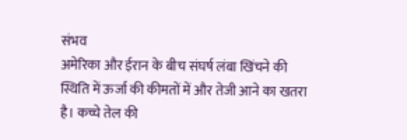संभव
अमेरिका और ईरान के बीच संघर्ष लंबा खिंचने की स्थिति में ऊर्जा की कीमतों में और तेजी आने का खतरा है। कच्चे तेल की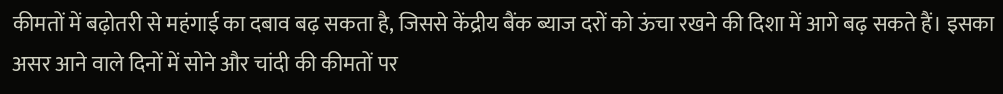कीमतों में बढ़ोतरी से महंगाई का दबाव बढ़ सकता है, जिससे केंद्रीय बैंक ब्याज दरों को ऊंचा रखने की दिशा में आगे बढ़ सकते हैं। इसका असर आने वाले दिनों में सोने और चांदी की कीमतों पर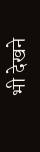भी देखने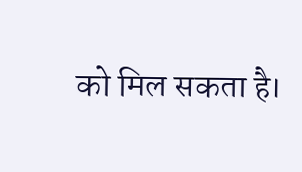को मिल सकता है।